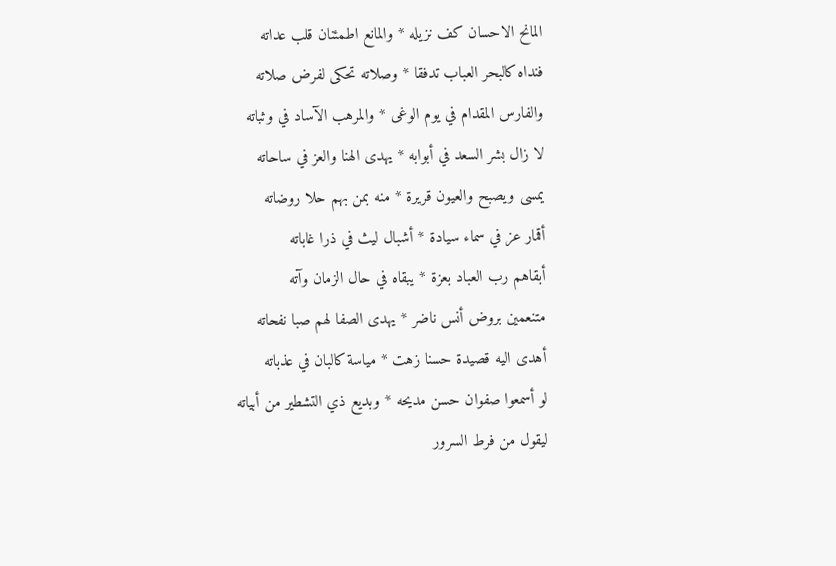المانح الاحسان كف نزيله * والمانع اطمئنان قلب عداته
فنداه كالبحر العباب تدفقا * وصلاته تحكى لفرض صلاته
والفارس المقدام في يوم الوغى * والمرهب الآساد في وثباته
لا زال بشر السعد في أبوابه * يهدى الهنا والعز في ساحاته
يمسى ويصبح والعيون قريرة * منه بمن بهم حلا روضاته
أقمار عز في سماء سيادة * أشبال ليث في ذرا غاباته
أبقاهم رب العباد بعزة * يبقاه في حال الزمان وآته
متنعمين بروض أنس ناضر * يهدى الصفا لهم صبا نفحاته
أهدى اليه قصيدة حسنا زهت * مياسة كالبان في عذباته
لو أسمعوا صفوان حسن مديحه * وبديع ذي التشطير من أبياته
ليقول من فرط السرور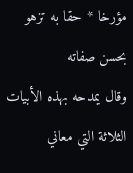مؤرخا * حقا به تزهو بحسن صفاته
وقال يمدحه بهذه الأبيات الثلاثة التي معاني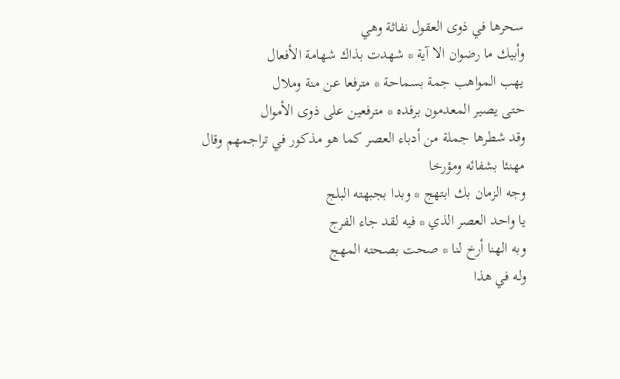سحرها في ذوى العقول نفاثة وهي
وأبيك ما رضوان الا آية * شهدت بذاك شهامة الأفعال
يهب المواهب جمة بسماحة * مترفعا عن منة وملال
حتى يصير المعدمون برفده * مترفعين على ذوى الأموال
وقد شطرها جملة من أدباء العصر كما هو مذكور في تراجمهم وقال مهنئا بشفائه ومؤرخا
وجه الزمان بك ابتهج * وبدا بجبهته البلج
يا واحد العصر الذي * فيه لقد جاء الفرج
وبه الهنا أرخ لنا * صحت بصحته المهج
وله في هذا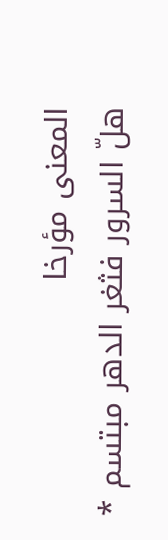المعنى مؤرخا
هلّ السرور فثغر الدهر مبتسم *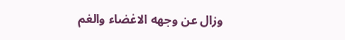وزال عن وجهه الاغضاء والغم